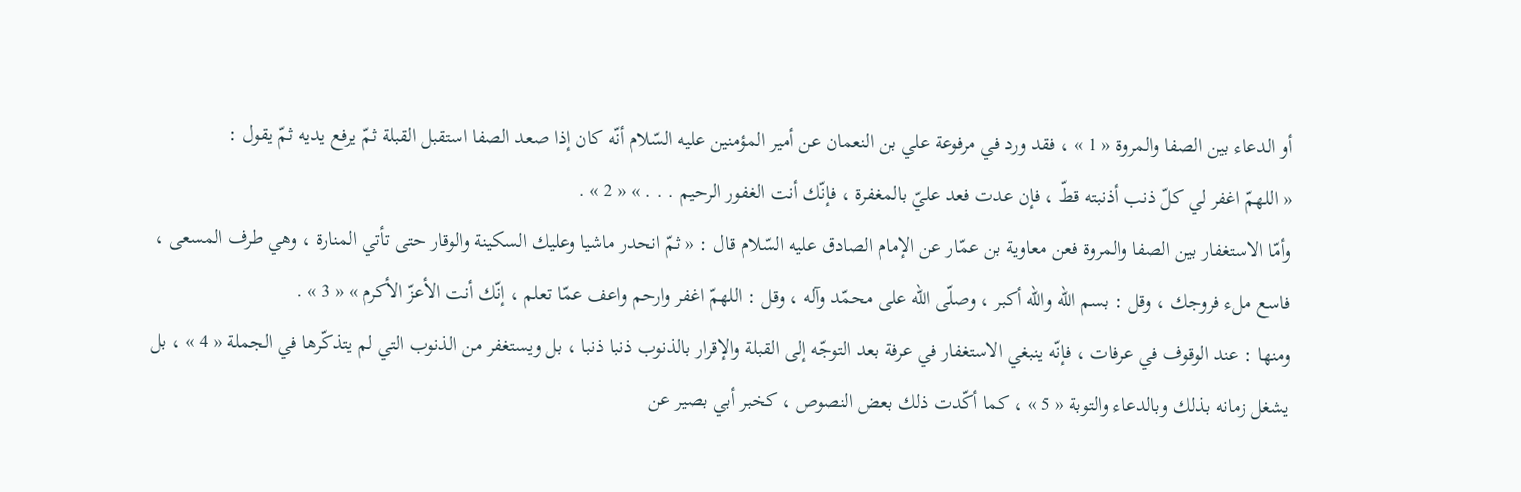أو الدعاء بين الصفا والمروة « 1 » ، فقد ورد في مرفوعة علي بن النعمان عن أمير المؤمنين عليه السّلام أنّه كان إذا صعد الصفا استقبل القبلة ثمّ يرفع يديه ثمّ يقول :
« اللهمّ اغفر لي كلّ ذنب أذنبته قطّ ، فإن عدت فعد عليّ بالمغفرة ، فإنّك أنت الغفور الرحيم . . . » « 2 » .
وأمّا الاستغفار بين الصفا والمروة فعن معاوية بن عمّار عن الإمام الصادق عليه السّلام قال : « ثمّ انحدر ماشيا وعليك السكينة والوقار حتى تأتي المنارة ، وهي طرف المسعى ، فاسع ملء فروجك ، وقل : بسم اللّه واللّه أكبر ، وصلّى اللّه على محمّد وآله ، وقل : اللهمّ اغفر وارحم واعف عمّا تعلم ، إنّك أنت الأعزّ الأكرم » « 3 » .
ومنها : عند الوقوف في عرفات ، فإنّه ينبغي الاستغفار في عرفة بعد التوجّه إلى القبلة والإقرار بالذنوب ذنبا ذنبا ، بل ويستغفر من الذنوب التي لم يتذكّرها في الجملة « 4 » ، بل يشغل زمانه بذلك وبالدعاء والتوبة « 5 » ، كما أكّدت ذلك بعض النصوص ، كخبر أبي بصير عن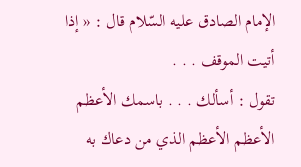الإمام الصادق عليه السّلام قال : « إذا أتيت الموقف . . .
تقول : أسألك . . . باسمك الأعظم الأعظم الأعظم الذي من دعاك به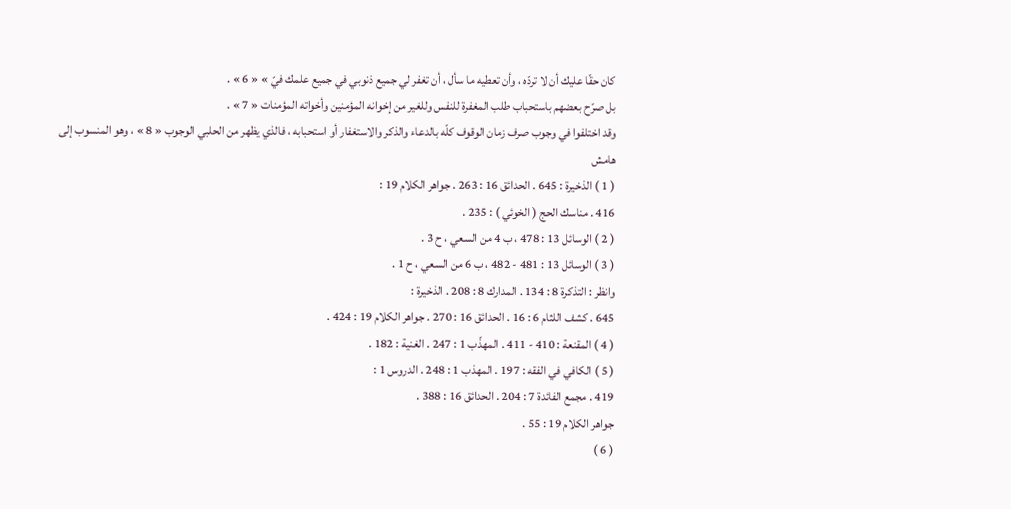كان حقّا عليك أن لا تردّه ، وأن تعطيه ما سأل ، أن تغفر لي جميع ذنوبي في جميع علمك فيّ » « 6 » .
بل صرّح بعضهم باستحباب طلب المغفرة للنفس وللغير من إخوانه المؤمنين وأخواته المؤمنات « 7 » .
وقد اختلفوا في وجوب صرف زمان الوقوف كلّه بالدعاء والذكر والاستغفار أو استحبابه ، فالذي يظهر من الحلبي الوجوب « 8 » ، وهو المنسوب إلى
هامش
( 1 ) الذخيرة : 645 . الحدائق 16 : 263 . جواهر الكلام 19 :
416 . مناسك الحج ( الخوئي ) : 235 .
( 2 ) الوسائل 13 : 478 ، ب 4 من السعي ، ح 3 .
( 3 ) الوسائل 13 : 481 - 482 ، ب 6 من السعي ، ح 1 .
وانظر : التذكرة 8 : 134 . المدارك 8 : 208 . الذخيرة :
645 . كشف اللثام 6 : 16 . الحدائق 16 : 270 . جواهر الكلام 19 : 424 .
( 4 ) المقنعة : 410 - 411 . المهذّب 1 : 247 . الغنية : 182 .
( 5 ) الكافي في الفقه : 197 . المهذب 1 : 248 . الدروس 1 :
419 . مجمع الفائدة 7 : 204 . الحدائق 16 : 388 .
جواهر الكلام 19 : 55 .
( 6 )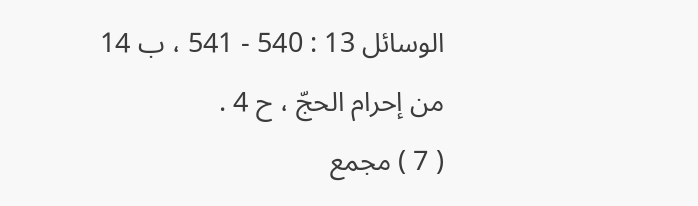الوسائل 13 : 540 - 541 ، ب 14 من إحرام الحجّ ، ح 4 .
( 7 ) مجمع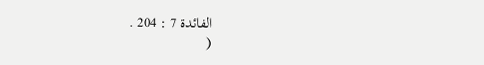الفائدة 7 : 204 .
(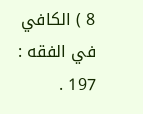8 ) الكافي في الفقه : 197 .